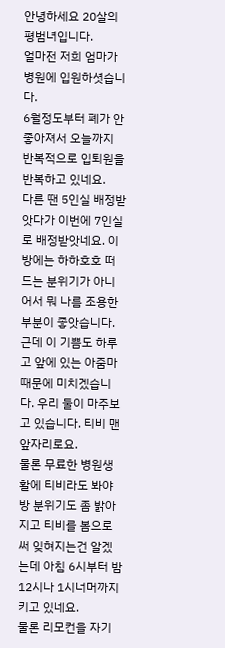안녕하세요 20살의 평범녀입니다.
얼마전 저희 엄마가 병원에 입원하셧습니다.
6월정도부터 폐가 안좋아져서 오늘까지 반복적으로 입퇴원을 반복하고 있네요.
다른 땐 5인실 배정받앗다가 이번에 7인실로 배정받앗네요. 이 방에는 하하호호 떠드는 분위기가 아니어서 뭐 나름 조용한 부분이 좋앗습니다. 근데 이 기쁨도 하루고 앞에 있는 아줌마 때문에 미치겠습니다. 우리 둘이 마주보고 있습니다. 티비 맨앞자리로요.
물론 무료한 병원생활에 티비라도 봐야 방 분위기도 좀 밝아지고 티비를 봄으로써 잊혀지는건 알겠는데 아침 6시부터 밤 12시나 1시너머까지 키고 있네요.
물론 리모컨을 자기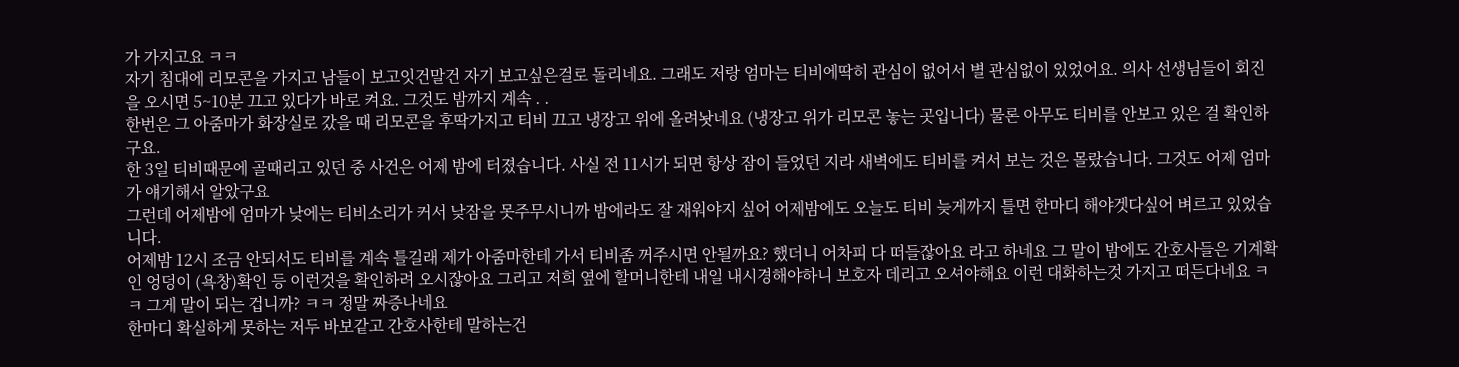가 가지고요 ㅋㅋ
자기 침대에 리모콘을 가지고 남들이 보고잇건말건 자기 보고싶은걸로 돌리네요. 그래도 저랑 엄마는 티비에딱히 관심이 없어서 별 관심없이 있었어요. 의사 선생님들이 회진을 오시면 5~10분 끄고 있다가 바로 켜요. 그것도 밤까지 계속 . .
한번은 그 아줌마가 화장실로 갔을 때 리모콘을 후딱가지고 티비 끄고 냉장고 위에 올려놧네요 (냉장고 위가 리모콘 놓는 곳입니다) 물론 아무도 티비를 안보고 있은 걸 확인하구요.
한 3일 티비때문에 골때리고 있던 중 사건은 어제 밤에 터졌습니다. 사실 전 11시가 되면 항상 잠이 들었던 지라 새벽에도 티비를 켜서 보는 것은 몰랐습니다. 그것도 어제 엄마가 얘기해서 알았구요
그런데 어제밤에 엄마가 낮에는 티비소리가 커서 낮잠을 못주무시니까 밤에라도 잘 재워야지 싶어 어제밤에도 오늘도 티비 늦게까지 틀면 한마디 해야겟다싶어 벼르고 있었습니다.
어제밤 12시 조금 안되서도 티비를 계속 틀길래 제가 아줌마한테 가서 티비좀 꺼주시면 안될까요? 했더니 어차피 다 떠들잖아요 라고 하네요 그 말이 밤에도 간호사들은 기계확인 엉덩이 (욕창)확인 등 이런것을 확인하려 오시잖아요 그리고 저희 옆에 할머니한테 내일 내시경해야하니 보호자 데리고 오셔야해요 이런 대화하는것 가지고 떠든다네요 ㅋㅋ 그게 말이 되는 겁니까? ㅋㅋ 정말 짜증나네요
한마디 확실하게 못하는 저두 바보같고 간호사한테 말하는건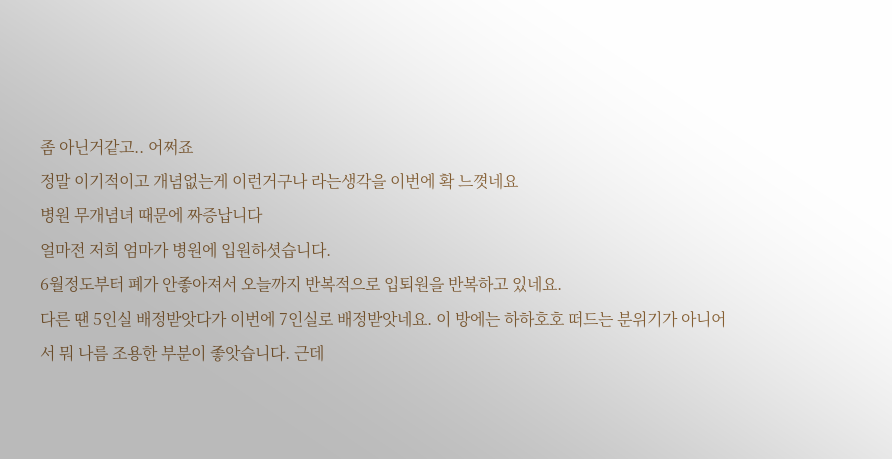좀 아닌거같고.. 어쩌죠
정말 이기적이고 개념없는게 이런거구나 라는생각을 이번에 확 느꼇네요
병원 무개념녀 때문에 짜증납니다
얼마전 저희 엄마가 병원에 입원하셧습니다.
6월정도부터 폐가 안좋아져서 오늘까지 반복적으로 입퇴원을 반복하고 있네요.
다른 땐 5인실 배정받앗다가 이번에 7인실로 배정받앗네요. 이 방에는 하하호호 떠드는 분위기가 아니어서 뭐 나름 조용한 부분이 좋앗습니다. 근데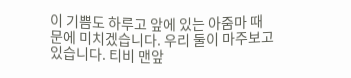이 기쁨도 하루고 앞에 있는 아줌마 때문에 미치겠습니다. 우리 둘이 마주보고 있습니다. 티비 맨앞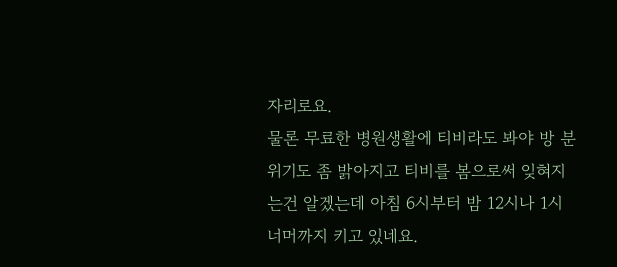자리로요.
물론 무료한 병원생활에 티비라도 봐야 방 분위기도 좀 밝아지고 티비를 봄으로써 잊혀지는건 알겠는데 아침 6시부터 밤 12시나 1시너머까지 키고 있네요.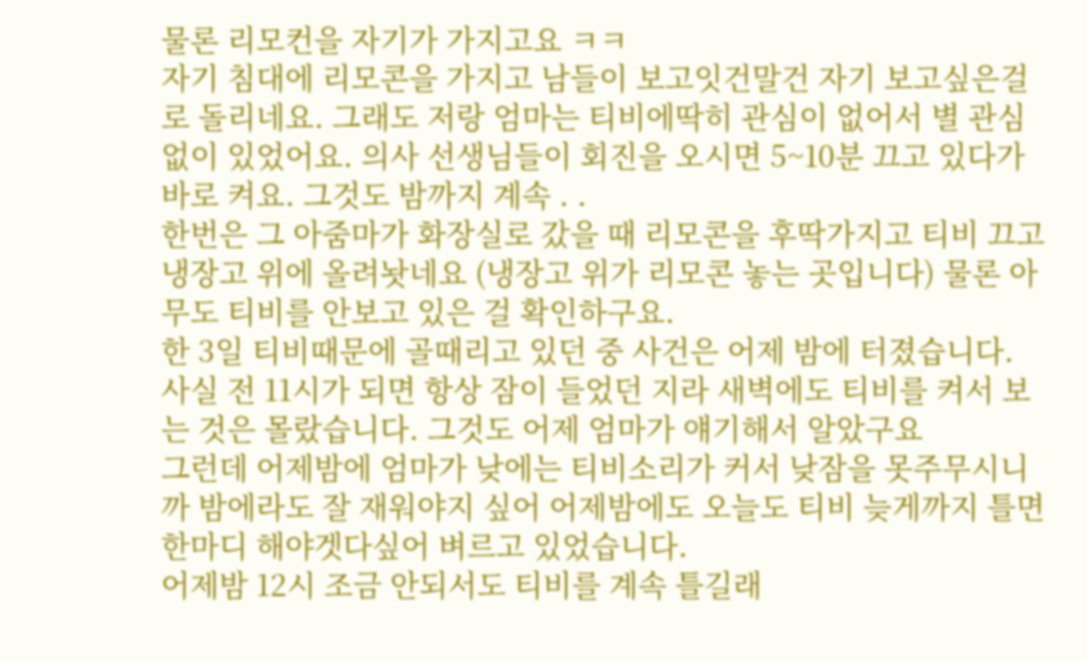물론 리모컨을 자기가 가지고요 ㅋㅋ
자기 침대에 리모콘을 가지고 남들이 보고잇건말건 자기 보고싶은걸로 돌리네요. 그래도 저랑 엄마는 티비에딱히 관심이 없어서 별 관심없이 있었어요. 의사 선생님들이 회진을 오시면 5~10분 끄고 있다가 바로 켜요. 그것도 밤까지 계속 . .
한번은 그 아줌마가 화장실로 갔을 때 리모콘을 후딱가지고 티비 끄고 냉장고 위에 올려놧네요 (냉장고 위가 리모콘 놓는 곳입니다) 물론 아무도 티비를 안보고 있은 걸 확인하구요.
한 3일 티비때문에 골때리고 있던 중 사건은 어제 밤에 터졌습니다. 사실 전 11시가 되면 항상 잠이 들었던 지라 새벽에도 티비를 켜서 보는 것은 몰랐습니다. 그것도 어제 엄마가 얘기해서 알았구요
그런데 어제밤에 엄마가 낮에는 티비소리가 커서 낮잠을 못주무시니까 밤에라도 잘 재워야지 싶어 어제밤에도 오늘도 티비 늦게까지 틀면 한마디 해야겟다싶어 벼르고 있었습니다.
어제밤 12시 조금 안되서도 티비를 계속 틀길래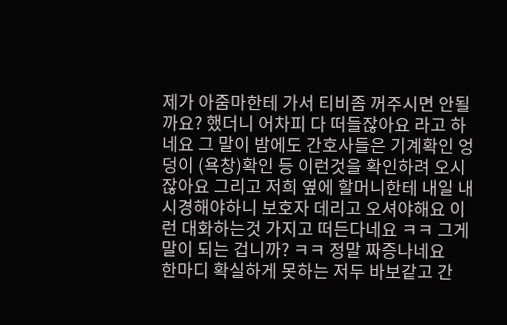제가 아줌마한테 가서 티비좀 꺼주시면 안될까요? 했더니 어차피 다 떠들잖아요 라고 하네요 그 말이 밤에도 간호사들은 기계확인 엉덩이 (욕창)확인 등 이런것을 확인하려 오시잖아요 그리고 저희 옆에 할머니한테 내일 내시경해야하니 보호자 데리고 오셔야해요 이런 대화하는것 가지고 떠든다네요 ㅋㅋ 그게 말이 되는 겁니까? ㅋㅋ 정말 짜증나네요
한마디 확실하게 못하는 저두 바보같고 간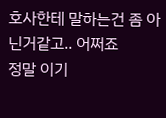호사한테 말하는건 좀 아닌거같고.. 어쩌죠
정말 이기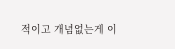적이고 개념없는게 이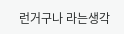런거구나 라는생각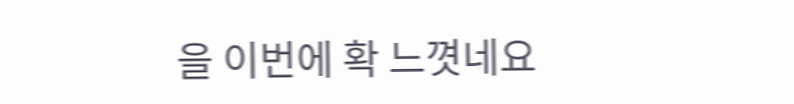을 이번에 확 느꼇네요